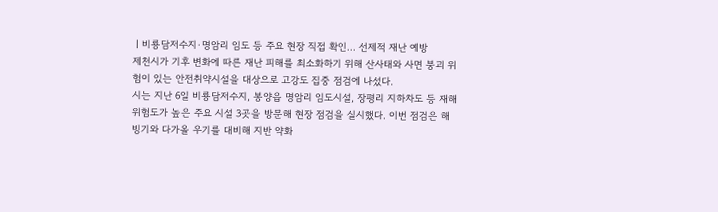ㅣ비룡담저수지·명암리 임도 등 주요 현장 직접 확인… 선제적 재난 예방
제천시가 기후 변화에 따른 재난 피해를 최소화하기 위해 산사태와 사면 붕괴 위험이 있는 안전취약시설을 대상으로 고강도 집중 점검에 나섰다.
시는 지난 6일 비룡담저수지, 봉양읍 명암리 임도시설, 장평리 지하차도 등 재해 위험도가 높은 주요 시설 3곳을 방문해 현장 점검을 실시했다. 이번 점검은 해빙기와 다가올 우기를 대비해 지반 약화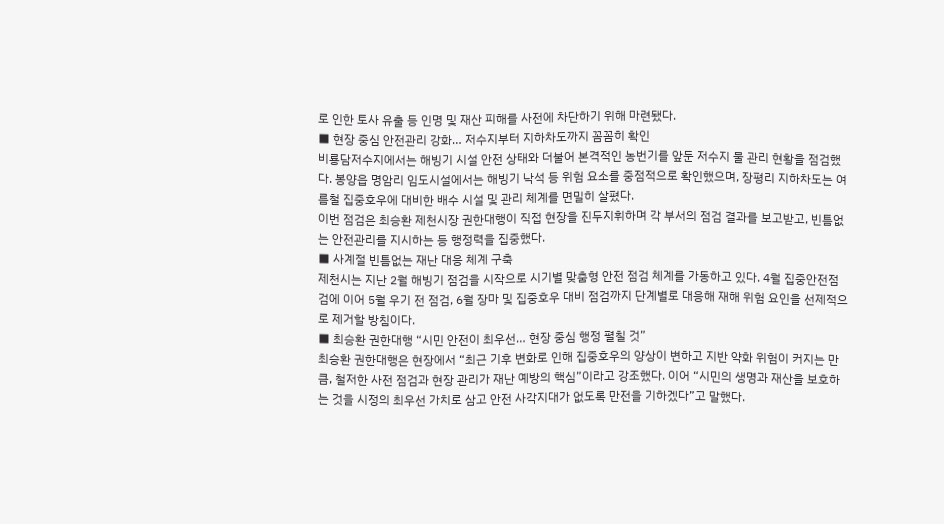로 인한 토사 유출 등 인명 및 재산 피해를 사전에 차단하기 위해 마련됐다.
■ 현장 중심 안전관리 강화… 저수지부터 지하차도까지 꼼꼼히 확인
비룡담저수지에서는 해빙기 시설 안전 상태와 더불어 본격적인 농번기를 앞둔 저수지 물 관리 현황을 점검했다. 봉양읍 명암리 임도시설에서는 해빙기 낙석 등 위험 요소를 중점적으로 확인했으며, 장평리 지하차도는 여름철 집중호우에 대비한 배수 시설 및 관리 체계를 면밀히 살폈다.
이번 점검은 최승환 제천시장 권한대행이 직접 현장을 진두지휘하며 각 부서의 점검 결과를 보고받고, 빈틈없는 안전관리를 지시하는 등 행정력을 집중했다.
■ 사계절 빈틈없는 재난 대응 체계 구축
제천시는 지난 2월 해빙기 점검을 시작으로 시기별 맞춤형 안전 점검 체계를 가동하고 있다. 4월 집중안전점검에 이어 5월 우기 전 점검, 6월 장마 및 집중호우 대비 점검까지 단계별로 대응해 재해 위험 요인을 선제적으로 제거할 방침이다.
■ 최승환 권한대행 “시민 안전이 최우선… 현장 중심 행정 펼칠 것”
최승환 권한대행은 현장에서 “최근 기후 변화로 인해 집중호우의 양상이 변하고 지반 약화 위험이 커지는 만큼, 철저한 사전 점검과 현장 관리가 재난 예방의 핵심”이라고 강조했다. 이어 “시민의 생명과 재산을 보호하는 것을 시정의 최우선 가치로 삼고 안전 사각지대가 없도록 만전을 기하겠다”고 말했다.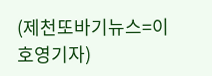(제천또바기뉴스=이호영기자)